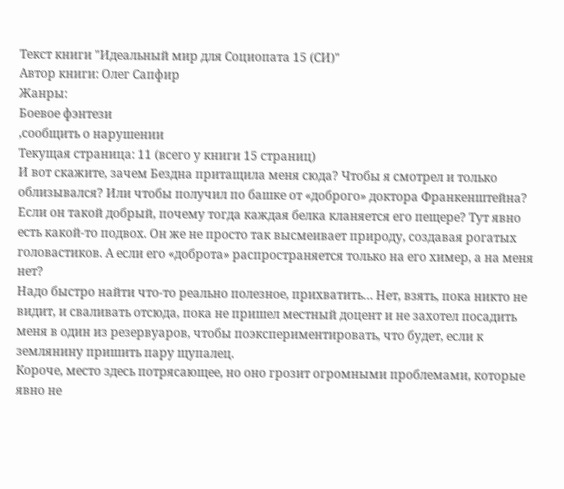Текст книги "Идеальный мир для Социопата 15 (СИ)"
Автор книги: Олег Сапфир
Жанры:
Боевое фэнтези
,сообщить о нарушении
Текущая страница: 11 (всего у книги 15 страниц)
И вот скажите, зачем Бездна притащила меня сюда? Чтобы я смотрел и только облизывался? Или чтобы получил по башке от «доброго» доктора Франкенштейна? Если он такой добрый, почему тогда каждая белка кланяется его пещере? Тут явно есть какой-то подвох. Он же не просто так высмеивает природу, создавая рогатых головастиков. А если его «доброта» распространяется только на его химер, а на меня нет?
Надо быстро найти что-то реально полезное, прихватить… Нет, взять, пока никто не видит, и сваливать отсюда, пока не пришел местный доцент и не захотел посадить меня в один из резервуаров, чтобы поэкспериментировать, что будет, если к землянину пришить пару щупалец.
Короче, место здесь потрясающее, но оно грозит огромными проблемами, которые явно не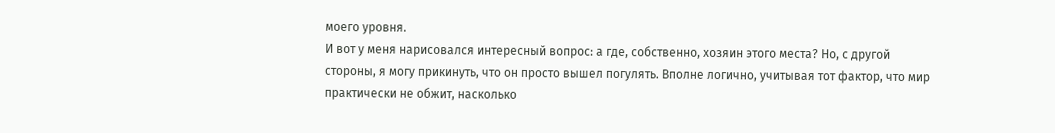моего уровня.
И вот у меня нарисовался интересный вопрос: а где, собственно, хозяин этого места? Но, с другой стороны, я могу прикинуть, что он просто вышел погулять. Вполне логично, учитывая тот фактор, что мир практически не обжит, насколько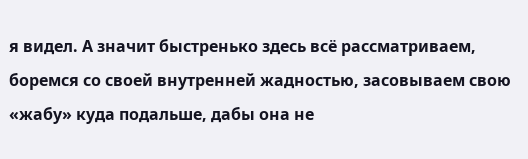я видел. А значит быстренько здесь всё рассматриваем, боремся со своей внутренней жадностью, засовываем свою «жабу» куда подальше, дабы она не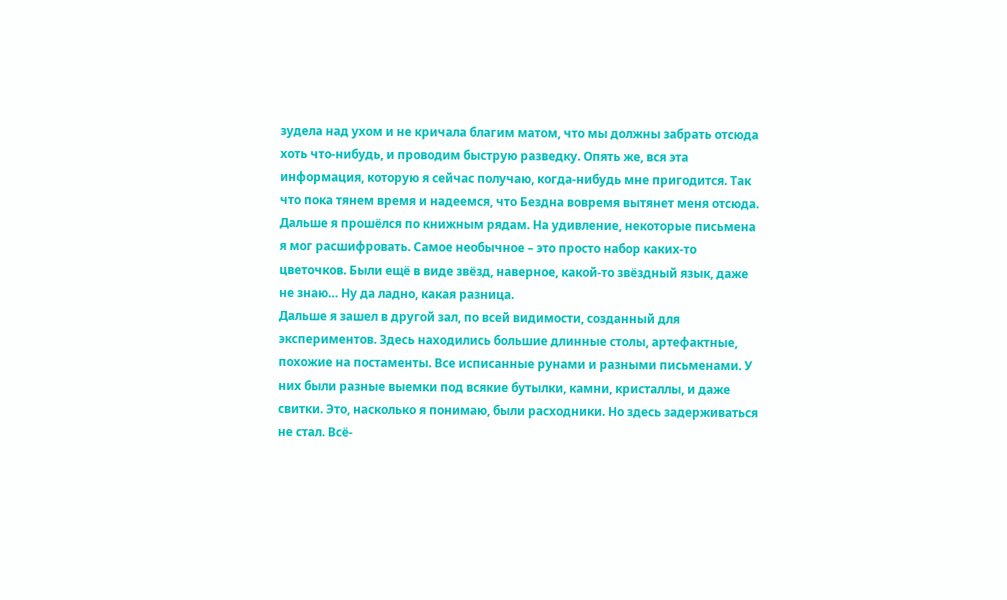зудела над ухом и не кричала благим матом, что мы должны забрать отсюда хоть что-нибудь, и проводим быструю разведку. Опять же, вся эта информация, которую я сейчас получаю, когда-нибудь мне пригодится. Так что пока тянем время и надеемся, что Бездна вовремя вытянет меня отсюда.
Дальше я прошёлся по книжным рядам. На удивление, некоторые письмена я мог расшифровать. Самое необычное – это просто набор каких-то цветочков. Были ещё в виде звёзд, наверное, какой-то звёздный язык, даже не знаю… Ну да ладно, какая разница.
Дальше я зашел в другой зал, по всей видимости, созданный для экспериментов. Здесь находились большие длинные столы, артефактные, похожие на постаменты. Все исписанные рунами и разными письменами. У них были разные выемки под всякие бутылки, камни, кристаллы, и даже свитки. Это, насколько я понимаю, были расходники. Но здесь задерживаться не стал. Всё-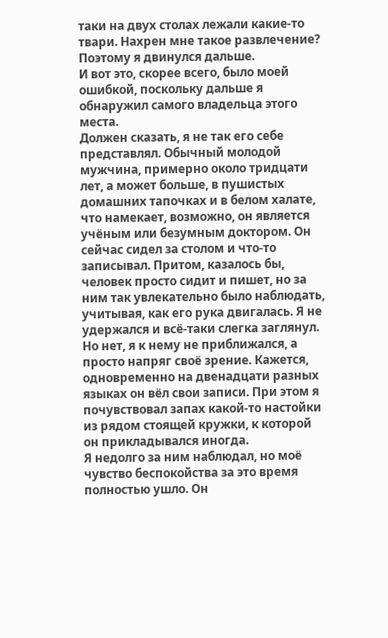таки на двух столах лежали какие-то твари. Нахрен мне такое развлечение? Поэтому я двинулся дальше.
И вот это, скорее всего, было моей ошибкой, поскольку дальше я обнаружил самого владельца этого места.
Должен сказать, я не так его себе представлял. Обычный молодой мужчина, примерно около тридцати лет, а может больше, в пушистых домашних тапочках и в белом халате, что намекает, возможно, он является учёным или безумным доктором. Он сейчас сидел за столом и что-то записывал. Притом, казалось бы, человек просто сидит и пишет, но за ним так увлекательно было наблюдать, учитывая, как его рука двигалась. Я не удержался и всё-таки слегка заглянул. Но нет, я к нему не приближался, а просто напряг своё зрение. Кажется, одновременно на двенадцати разных языках он вёл свои записи. При этом я почувствовал запах какой-то настойки из рядом стоящей кружки, к которой он прикладывался иногда.
Я недолго за ним наблюдал, но моё чувство беспокойства за это время полностью ушло. Он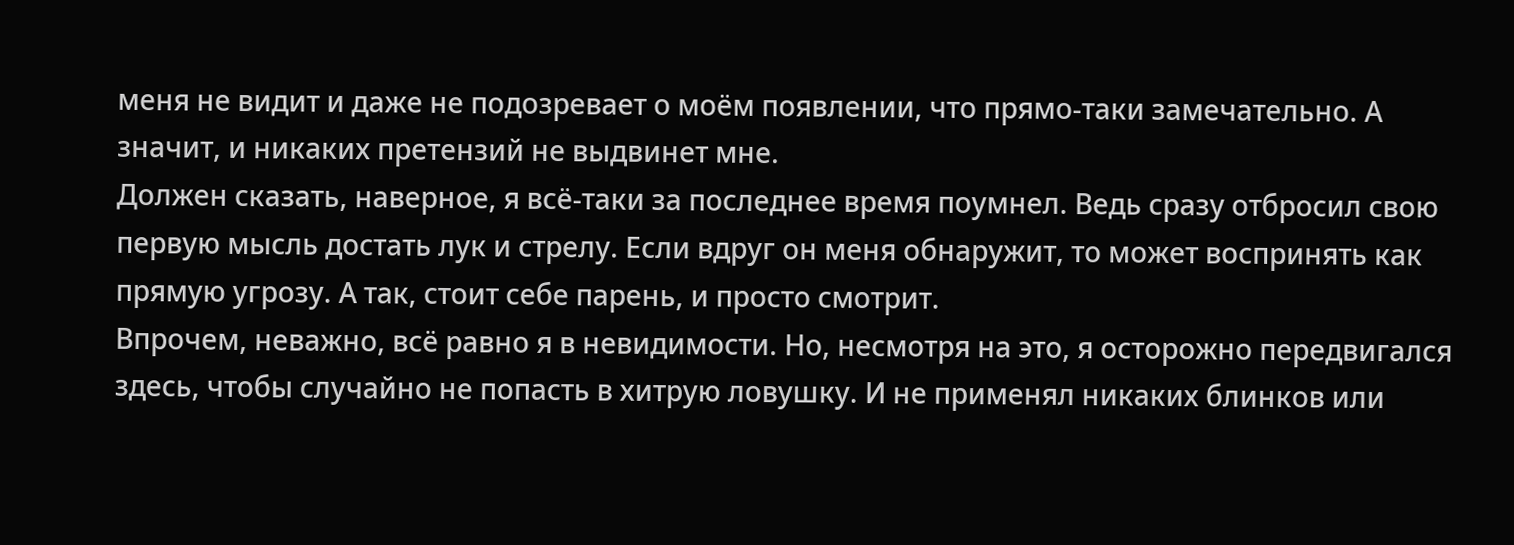меня не видит и даже не подозревает о моём появлении, что прямо-таки замечательно. А значит, и никаких претензий не выдвинет мне.
Должен сказать, наверное, я всё-таки за последнее время поумнел. Ведь сразу отбросил свою первую мысль достать лук и стрелу. Если вдруг он меня обнаружит, то может воспринять как прямую угрозу. А так, стоит себе парень, и просто смотрит.
Впрочем, неважно, всё равно я в невидимости. Но, несмотря на это, я осторожно передвигался здесь, чтобы случайно не попасть в хитрую ловушку. И не применял никаких блинков или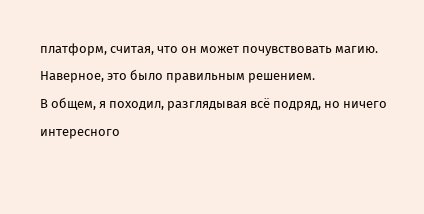платформ, считая, что он может почувствовать магию. Наверное, это было правильным решением.
В общем, я походил, разглядывая всё подряд, но ничего интересного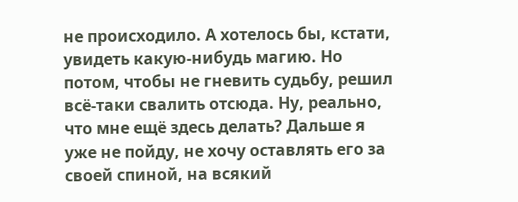не происходило. А хотелось бы, кстати, увидеть какую-нибудь магию. Но потом, чтобы не гневить судьбу, решил всё-таки свалить отсюда. Ну, реально, что мне ещё здесь делать? Дальше я уже не пойду, не хочу оставлять его за своей спиной, на всякий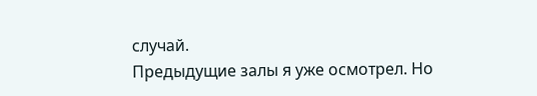случай.
Предыдущие залы я уже осмотрел. Но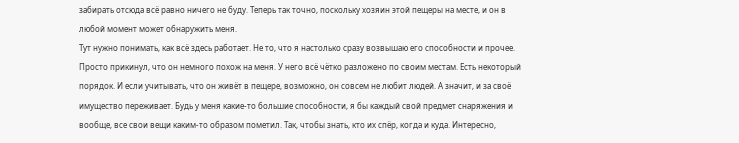забирать отсюда всё равно ничего не буду. Теперь так точно, поскольку хозяин этой пещеры на месте, и он в любой момент может обнаружить меня.
Тут нужно понимать, как всё здесь работает. Не то, что я настолько сразу возвышаю его способности и прочее. Просто прикинул, что он немного похож на меня. У него всё чётко разложено по своим местам. Есть некоторый порядок. И если учитывать, что он живёт в пещере, возможно, он совсем не любит людей. А значит, и за своё имущество переживает. Будь у меня какие-то большие способности, я бы каждый свой предмет снаряжения и вообще, все свои вещи каким-то образом пометил. Так, чтобы знать, кто их спёр, когда и куда. Интересно,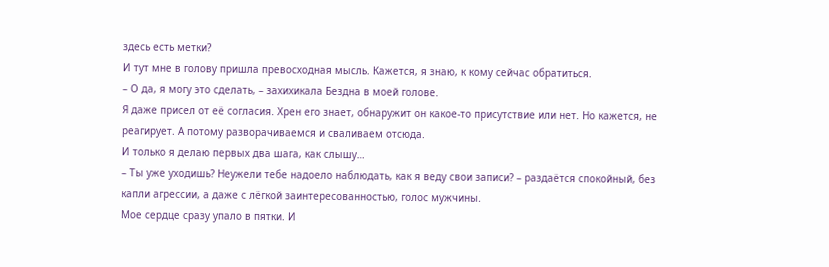здесь есть метки?
И тут мне в голову пришла превосходная мысль. Кажется, я знаю, к кому сейчас обратиться.
– О да, я могу это сделать, – захихикала Бездна в моей голове.
Я даже присел от её согласия. Хрен его знает, обнаружит он какое-то присутствие или нет. Но кажется, не реагирует. А потому разворачиваемся и сваливаем отсюда.
И только я делаю первых два шага, как слышу…
– Ты уже уходишь? Неужели тебе надоело наблюдать, как я веду свои записи? – раздаётся спокойный, без капли агрессии, а даже с лёгкой заинтересованностью, голос мужчины.
Мое сердце сразу упало в пятки. И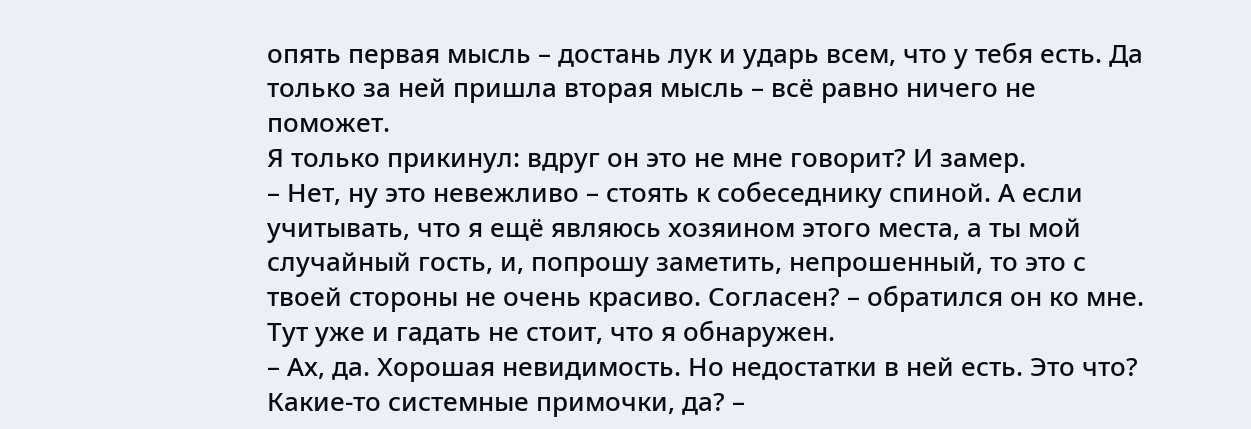опять первая мысль – достань лук и ударь всем, что у тебя есть. Да только за ней пришла вторая мысль – всё равно ничего не поможет.
Я только прикинул: вдруг он это не мне говорит? И замер.
– Нет, ну это невежливо – стоять к собеседнику спиной. А если учитывать, что я ещё являюсь хозяином этого места, а ты мой случайный гость, и, попрошу заметить, непрошенный, то это с твоей стороны не очень красиво. Согласен? – обратился он ко мне.
Тут уже и гадать не стоит, что я обнаружен.
– Ах, да. Хорошая невидимость. Но недостатки в ней есть. Это что? Какие-то системные примочки, да? –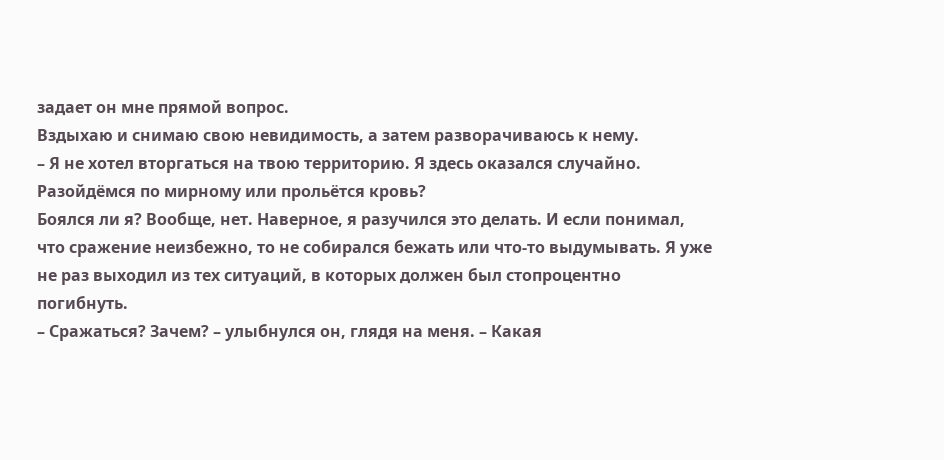задает он мне прямой вопрос.
Вздыхаю и снимаю свою невидимость, а затем разворачиваюсь к нему.
– Я не хотел вторгаться на твою территорию. Я здесь оказался случайно. Разойдёмся по мирному или прольётся кровь?
Боялся ли я? Вообще, нет. Наверное, я разучился это делать. И если понимал, что сражение неизбежно, то не собирался бежать или что-то выдумывать. Я уже не раз выходил из тех ситуаций, в которых должен был стопроцентно погибнуть.
– Сражаться? Зачем? – улыбнулся он, глядя на меня. – Какая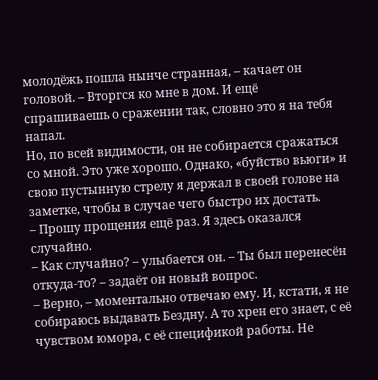молодёжь пошла нынче странная, – качает он головой. – Вторгся ко мне в дом. И ещё спрашиваешь о сражении так, словно это я на тебя напал.
Но, по всей видимости, он не собирается сражаться со мной. Это уже хорошо. Однако, «буйство вьюги» и свою пустынную стрелу я держал в своей голове на заметке, чтобы в случае чего быстро их достать.
– Прошу прощения ещё раз. Я здесь оказался случайно.
– Как случайно? – улыбается он. – Ты был перенесён откуда-то? – задаёт он новый вопрос.
– Верно, – моментально отвечаю ему. И, кстати, я не собираюсь выдавать Бездну. А то хрен его знает, с её чувством юмора, с её спецификой работы. Не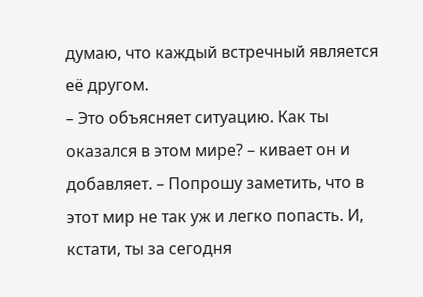думаю, что каждый встречный является её другом.
– Это объясняет ситуацию. Как ты оказался в этом мире? – кивает он и добавляет. – Попрошу заметить, что в этот мир не так уж и легко попасть. И, кстати, ты за сегодня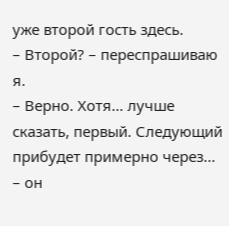уже второй гость здесь.
– Второй? – переспрашиваю я.
– Верно. Хотя… лучше сказать, первый. Следующий прибудет примерно через… – он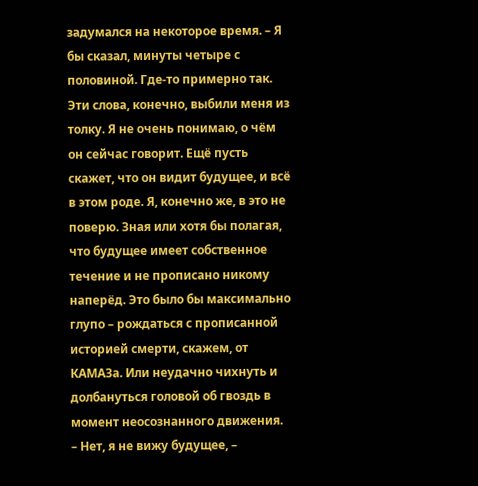задумался на некоторое время. – Я бы сказал, минуты четыре с половиной. Где-то примерно так.
Эти слова, конечно, выбили меня из толку. Я не очень понимаю, о чём он сейчас говорит. Ещё пусть скажет, что он видит будущее, и всё в этом роде. Я, конечно же, в это не поверю. Зная или хотя бы полагая, что будущее имеет собственное течение и не прописано никому наперёд. Это было бы максимально глупо – рождаться с прописанной историей смерти, скажем, от КАМАЗа. Или неудачно чихнуть и долбануться головой об гвоздь в момент неосознанного движения.
– Нет, я не вижу будущее, –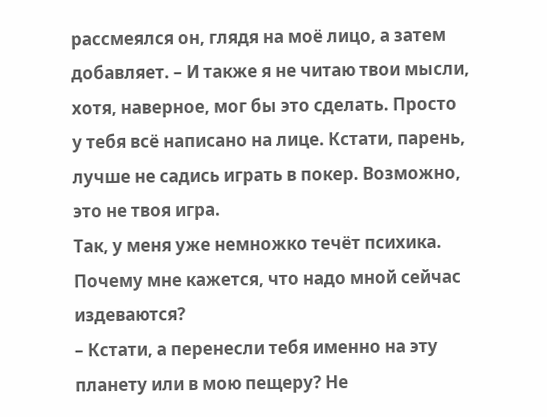рассмеялся он, глядя на моё лицо, а затем добавляет. – И также я не читаю твои мысли, хотя, наверное, мог бы это сделать. Просто у тебя всё написано на лице. Кстати, парень, лучше не садись играть в покер. Возможно, это не твоя игра.
Так, у меня уже немножко течёт психика. Почему мне кажется, что надо мной сейчас издеваются?
– Кстати, а перенесли тебя именно на эту планету или в мою пещеру? Не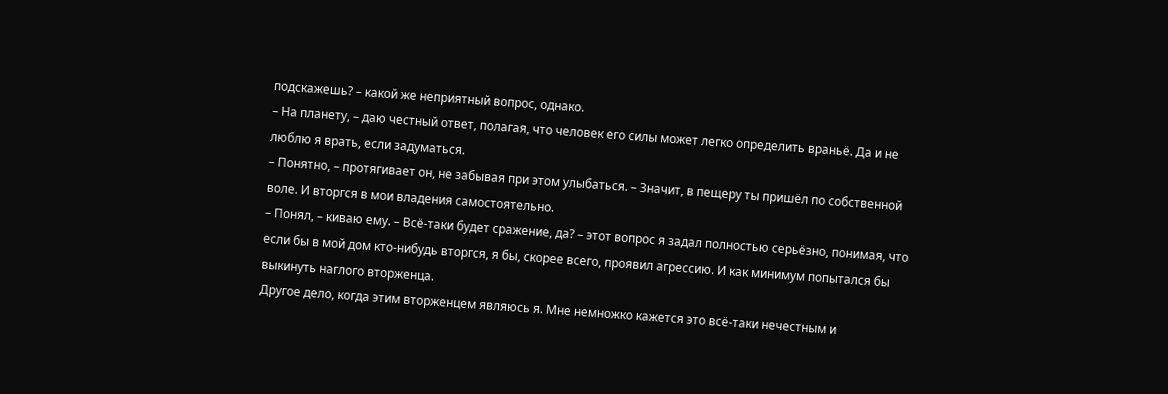подскажешь? – какой же неприятный вопрос, однако.
– На планету, – даю честный ответ, полагая, что человек его силы может легко определить враньё. Да и не люблю я врать, если задуматься.
– Понятно, – протягивает он, не забывая при этом улыбаться. – Значит, в пещеру ты пришёл по собственной воле. И вторгся в мои владения самостоятельно.
– Понял, – киваю ему. – Всё-таки будет сражение, да? – этот вопрос я задал полностью серьёзно, понимая, что если бы в мой дом кто-нибудь вторгся, я бы, скорее всего, проявил агрессию. И как минимум попытался бы выкинуть наглого вторженца.
Другое дело, когда этим вторженцем являюсь я. Мне немножко кажется это всё-таки нечестным и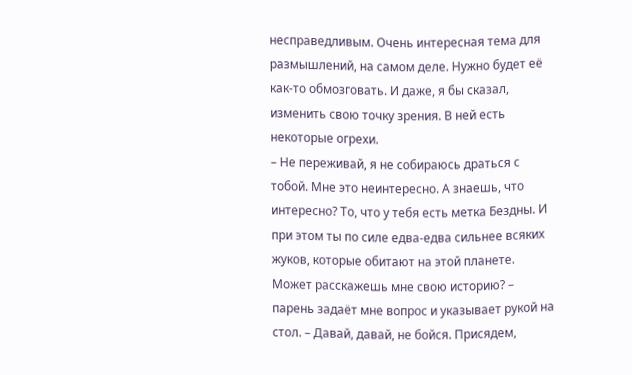несправедливым. Очень интересная тема для размышлений, на самом деле. Нужно будет её как-то обмозговать. И даже, я бы сказал, изменить свою точку зрения. В ней есть некоторые огрехи.
– Не переживай, я не собираюсь драться с тобой. Мне это неинтересно. А знаешь, что интересно? То, что у тебя есть метка Бездны. И при этом ты по силе едва-едва сильнее всяких жуков, которые обитают на этой планете. Может расскажешь мне свою историю? – парень задаёт мне вопрос и указывает рукой на стол. – Давай, давай, не бойся. Присядем,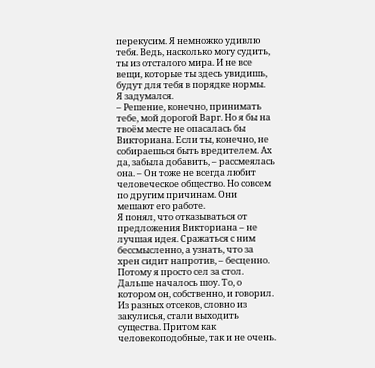перекусим. Я немножко удивлю тебя. Ведь, насколько могу судить, ты из отсталого мира. И не все вещи, которые ты здесь увидишь, будут для тебя в порядке нормы.
Я задумался.
– Решение, конечно, принимать тебе, мой дорогой Варг. Но я бы на твоём месте не опасалась бы Викториана. Если ты, конечно, не собираешься быть вредителем. Ах да, забыла добавить, – рассмеялась она. – Он тоже не всегда любит человеческое общество. Но совсем по другим причинам. Они мешают его работе.
Я понял, что отказываться от предложения Виктoриана – не лучшая идея. Сражаться с ним бессмысленно, а узнать, что за хрен сидит напротив, – бесценно. Потому я просто сел за стол.
Дальше началось шоу. То, о котором он, собственно, и говорил. Из разных отсеков, словно из закулисья, стали выходить существа. Притом как человекоподобные, так и не очень.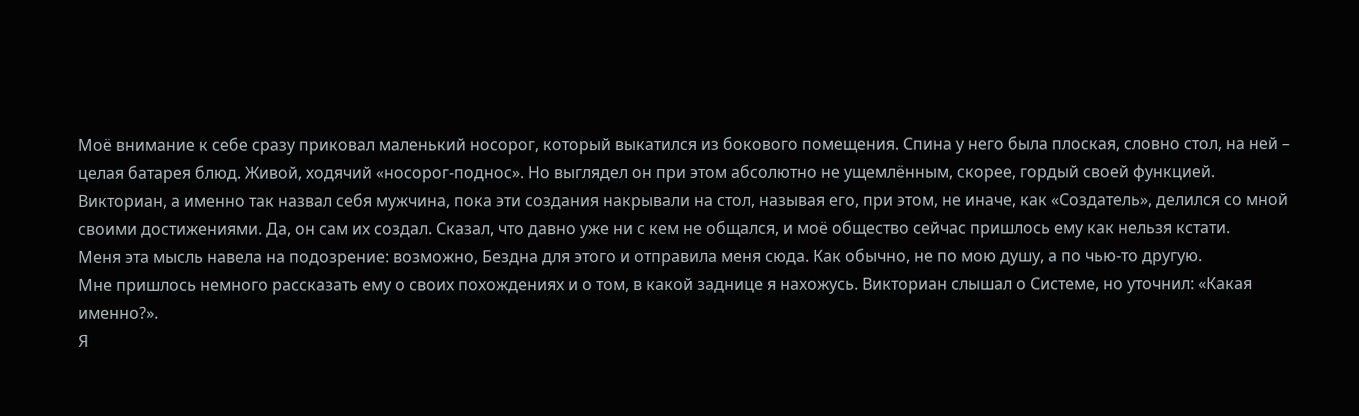Моё внимание к себе сразу приковал маленький носорог, который выкатился из бокового помещения. Спина у него была плоская, словно стол, на ней – целая батарея блюд. Живой, ходячий «носорог-поднос». Но выглядел он при этом абсолютно не ущемлённым, скорее, гордый своей функцией.
Викториан, а именно так назвал себя мужчина, пока эти создания накрывали на стол, называя его, при этом, не иначе, как «Создатель», делился со мной своими достижениями. Да, он сам их создал. Сказал, что давно уже ни с кем не общался, и моё общество сейчас пришлось ему как нельзя кстати.
Меня эта мысль навела на подозрение: возможно, Бездна для этого и отправила меня сюда. Как обычно, не по мою душу, а по чью-то другую.
Мне пришлось немного рассказать ему о своих похождениях и о том, в какой заднице я нахожусь. Викториан слышал о Системе, но уточнил: «Какая именно?».
Я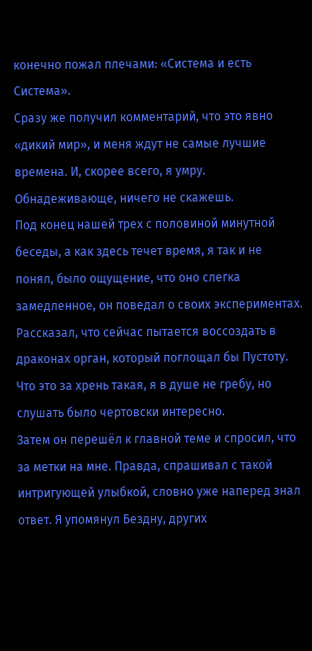конечно пожал плечами: «Система и есть Система».
Сразу же получил комментарий, что это явно «дикий мир», и меня ждут не самые лучшие времена. И, скорее всего, я умру. Обнадеживающе, ничего не скажешь.
Под конец нашей трех с половиной минутной беседы, а как здесь течет время, я так и не понял, было ощущение, что оно слегка замедленное, он поведал о своих экспериментах. Рассказал, что сейчас пытается воссоздать в драконах орган, который поглощал бы Пустоту. Что это за хрень такая, я в душе не гребу, но слушать было чертовски интересно.
Затем он перешёл к главной теме и спросил, что за метки на мне. Правда, спрашивал с такой интригующей улыбкой, словно уже наперед знал ответ. Я упомянул Бездну, других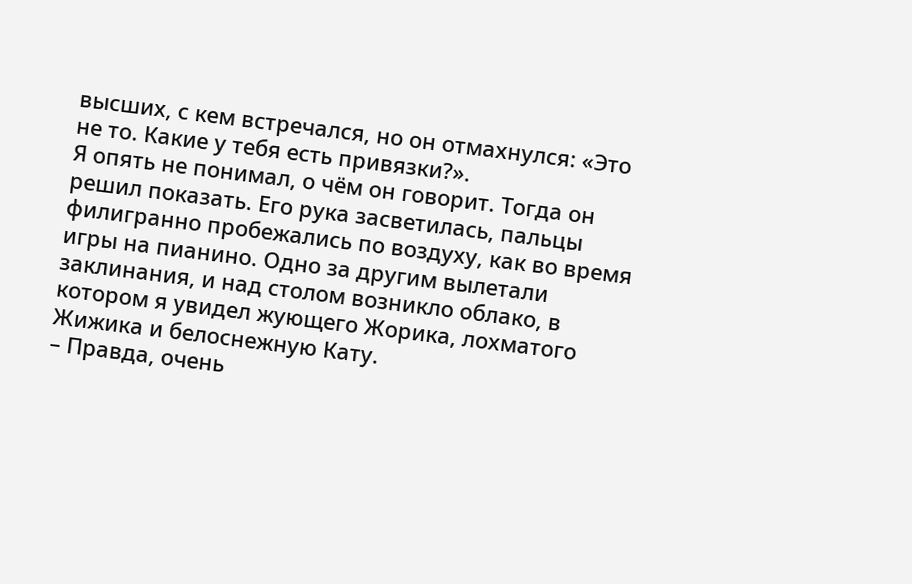высших, с кем встречался, но он отмахнулся: «Это не то. Какие у тебя есть привязки?».
Я опять не понимал, о чём он говорит. Тогда он решил показать. Его рука засветилась, пальцы филигранно пробежались по воздуху, как во время игры на пианино. Одно за другим вылетали заклинания, и над столом возникло облако, в котором я увидел жующего Жорика, лохматого Жижика и белоснежную Кату.
– Правда, очень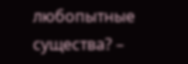любопытные существа? –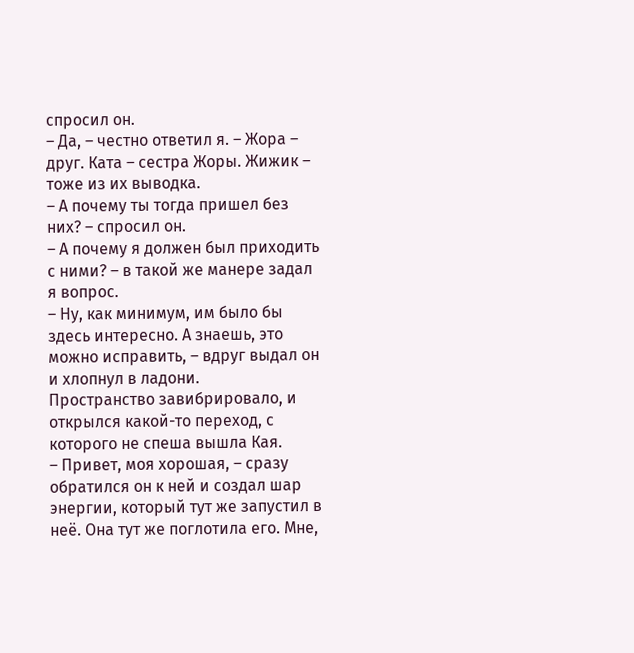спросил он.
– Да, – честно ответил я. – Жора – друг. Ката – сестра Жоры. Жижик – тоже из их выводка.
– А почему ты тогда пришел без них? – спросил он.
– А почему я должен был приходить с ними? – в такой же манере задал я вопрос.
– Ну, как минимум, им было бы здесь интересно. А знаешь, это можно исправить, – вдруг выдал он и хлопнул в ладони.
Пространство завибрировало, и открылся какой-то переход, с которого не спеша вышла Кая.
– Привет, моя хорошая, – сразу обратился он к ней и создал шар энергии, который тут же запустил в неё. Она тут же поглотила его. Мне,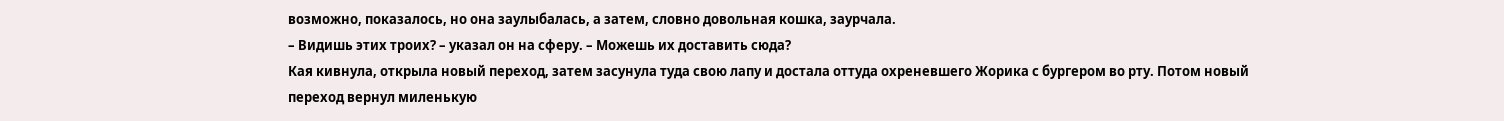возможно, показалось, но она заулыбалась, а затем, словно довольная кошка, заурчала.
– Видишь этих троих? – указал он на сферу. – Можешь их доставить сюда?
Кая кивнула, открыла новый переход, затем засунула туда свою лапу и достала оттуда охреневшего Жорика с бургером во рту. Потом новый переход вернул миленькую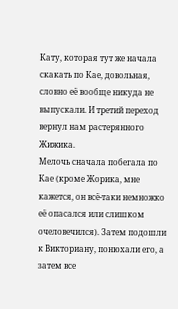Кату, которая тут же начала скакать по Кае, довольная, словно её вообще никуда не выпускали. И третий переход вернул нам растерянного Жижика.
Мелочь сначала побегала по Кае (кроме Жорика, мне кажется, он всё-таки немножко её опасался или слишком очеловечился). Затем подошли к Викториану, понюхали его, а затем все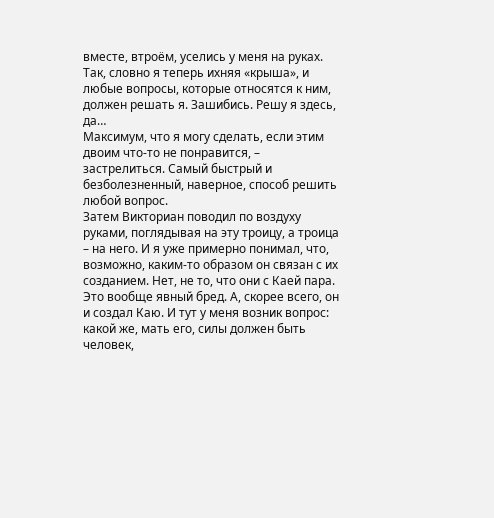вместе, втроём, уселись у меня на руках. Так, словно я теперь ихняя «крыша», и любые вопросы, которые относятся к ним, должен решать я. Зашибись. Решу я здесь, да…
Максимум, что я могу сделать, если этим двоим что-то не понравится, – застрелиться. Самый быстрый и безболезненный, наверное, способ решить любой вопрос.
Затем Викториан поводил по воздуху руками, поглядывая на эту троицу, а троица – на него. И я уже примерно понимал, что, возможно, каким-то образом он связан с их созданием. Нет, не то, что они с Каей пара. Это вообще явный бред. А, скорее всего, он и создал Каю. И тут у меня возник вопрос: какой же, мать его, силы должен быть человек,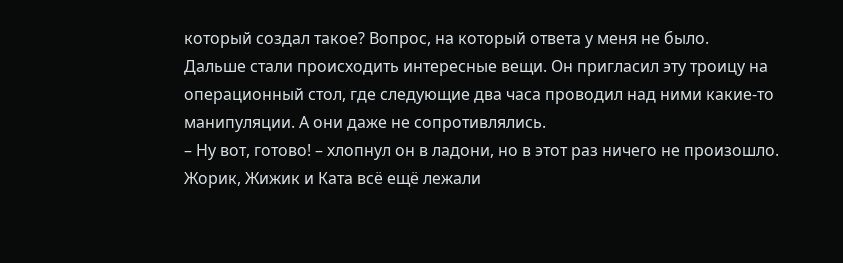который создал такое? Вопрос, на который ответа у меня не было.
Дальше стали происходить интересные вещи. Он пригласил эту троицу на операционный стол, где следующие два часа проводил над ними какие-то манипуляции. А они даже не сопротивлялись.
– Ну вот, готово! – хлопнул он в ладони, но в этот раз ничего не произошло. Жорик, Жижик и Ката всё ещё лежали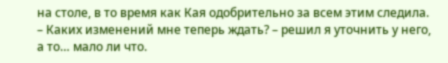на столе, в то время как Кая одобрительно за всем этим следила.
– Каких изменений мне теперь ждать? – решил я уточнить у него, а то… мало ли что.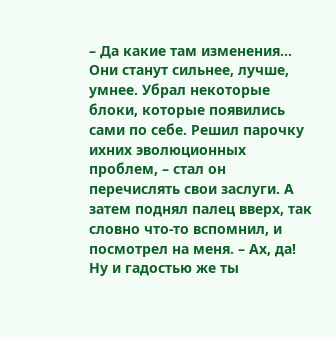– Да какие там изменения… Они станут сильнее, лучше, умнее. Убрал некоторые блоки, которые появились сами по себе. Решил парочку ихних эволюционных проблем, – стал он перечислять свои заслуги. А затем поднял палец вверх, так словно что-то вспомнил, и посмотрел на меня. – Ах, да! Ну и гадостью же ты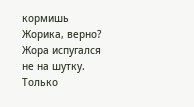кормишь Жорика, верно?
Жора испугался не на шутку. Только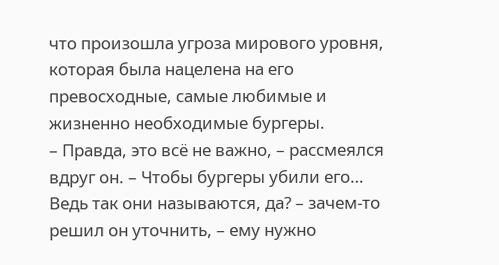что произошла угроза мирового уровня, которая была нацелена на его превосходные, самые любимые и жизненно необходимые бургеры.
– Правда, это всё не важно, – рассмеялся вдруг он. – Чтобы бургеры убили его… Ведь так они называются, да? – зачем-то решил он уточнить, – ему нужно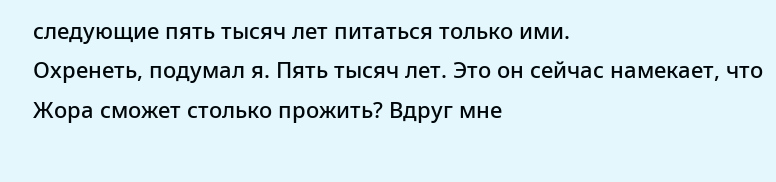следующие пять тысяч лет питаться только ими.
Охренеть, подумал я. Пять тысяч лет. Это он сейчас намекает, что Жора сможет столько прожить? Вдруг мне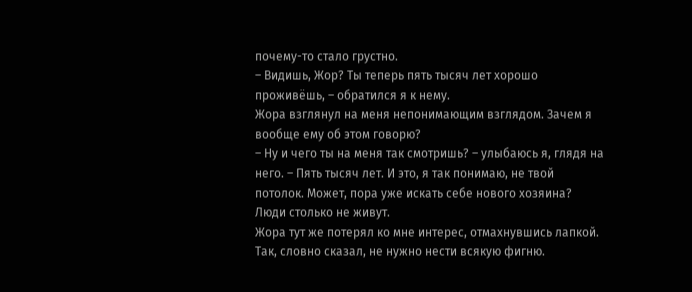почему-то стало грустно.
– Видишь, Жор? Ты теперь пять тысяч лет хорошо проживёшь, – обратился я к нему.
Жора взглянул на меня непонимающим взглядом. Зачем я вообще ему об этом говорю?
– Ну и чего ты на меня так смотришь? – улыбаюсь я, глядя на него. – Пять тысяч лет. И это, я так понимаю, не твой потолок. Может, пора уже искать себе нового хозяина? Люди столько не живут.
Жора тут же потерял ко мне интерес, отмахнувшись лапкой. Так, словно сказал, не нужно нести всякую фигню.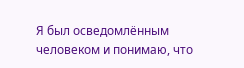Я был осведомлённым человеком и понимаю, что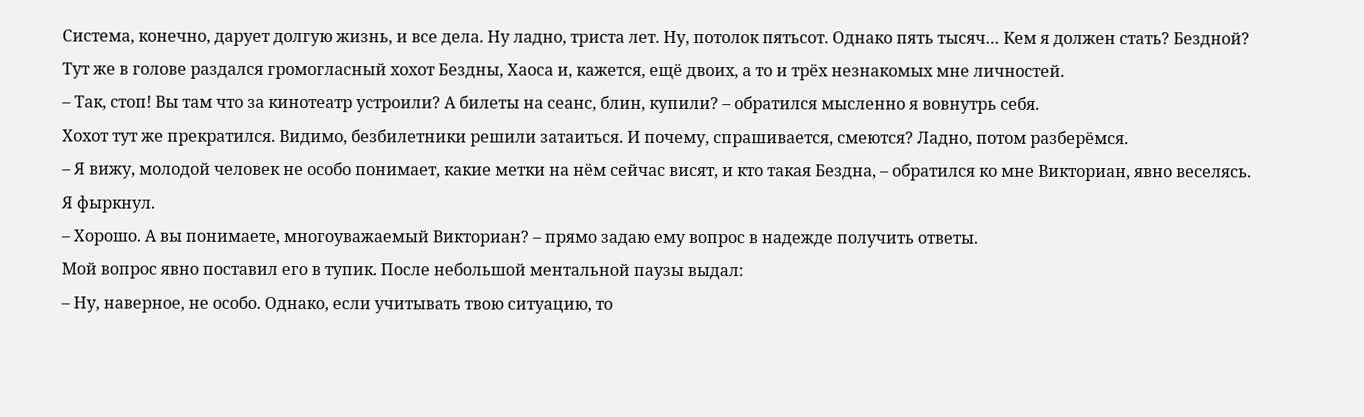Система, конечно, дарует долгую жизнь, и все дела. Ну ладно, триста лет. Ну, потолок пятьсот. Однако пять тысяч… Кем я должен стать? Бездной?
Тут же в голове раздался громогласный хохот Бездны, Хаоса и, кажется, ещё двоих, а то и трёх незнакомых мне личностей.
– Так, стоп! Вы там что за кинотеатр устроили? А билеты на сеанс, блин, купили? – обратился мысленно я вовнутрь себя.
Хохот тут же прекратился. Видимо, безбилетники решили затаиться. И почему, спрашивается, смеются? Ладно, потом разберёмся.
– Я вижу, молодой человек не особо понимает, какие метки на нём сейчас висят, и кто такая Бездна, – обратился ко мне Викториан, явно веселясь.
Я фыркнул.
– Хорошо. А вы понимаете, многоуважаемый Викториан? – прямо задаю ему вопрос в надежде получить ответы.
Мой вопрос явно поставил его в тупик. После небольшой ментальной паузы выдал:
– Ну, наверное, не особо. Однако, если учитывать твою ситуацию, то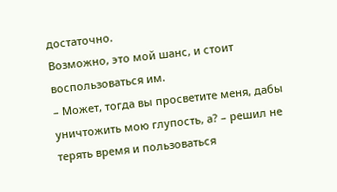достаточно.
Возможно, это мой шанс, и стоит воспользоваться им.
– Может, тогда вы просветите меня, дабы уничтожить мою глупость, а? – решил не терять время и пользоваться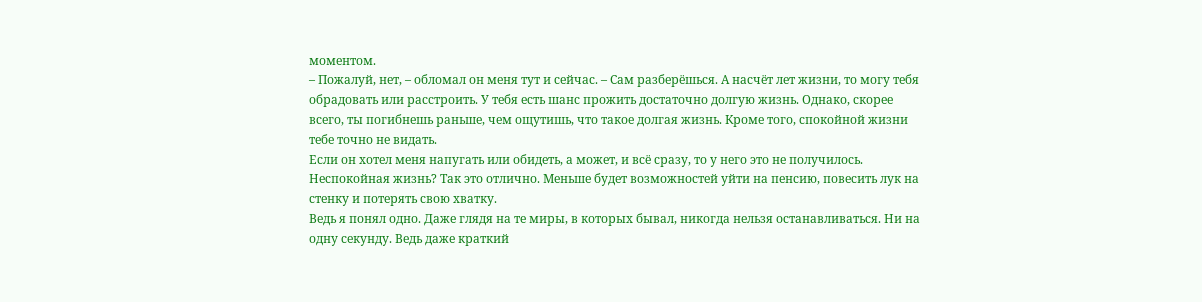моментом.
– Пожалуй, нет, – обломал он меня тут и сейчас. – Сам разберёшься. А насчёт лет жизни, то могу тебя обрадовать или расстроить. У тебя есть шанс прожить достаточно долгую жизнь. Однако, скорее всего, ты погибнешь раньше, чем ощутишь, что такое долгая жизнь. Кроме того, спокойной жизни тебе точно не видать.
Если он хотел меня напугать или обидеть, а может, и всё сразу, то у него это не получилось. Неспокойная жизнь? Так это отлично. Меньше будет возможностей уйти на пенсию, повесить лук на стенку и потерять свою хватку.
Ведь я понял одно. Даже глядя на те миры, в которых бывал, никогда нельзя останавливаться. Ни на одну секунду. Ведь даже краткий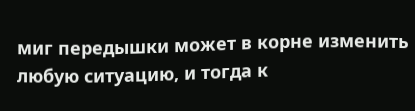миг передышки может в корне изменить любую ситуацию, и тогда к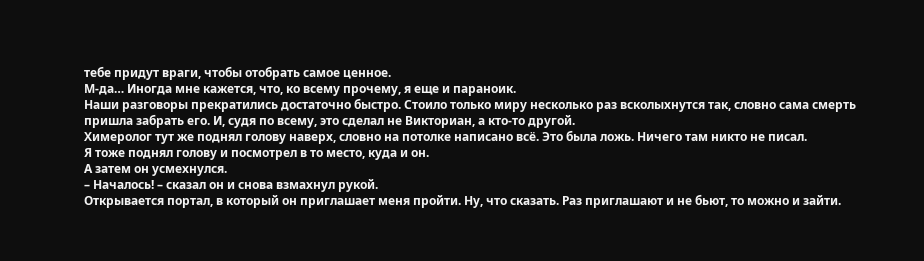тебе придут враги, чтобы отобрать самое ценное.
М-да… Иногда мне кажется, что, ко всему прочему, я еще и параноик.
Наши разговоры прекратились достаточно быстро. Стоило только миру несколько раз всколыхнутся так, словно сама смерть пришла забрать его. И, судя по всему, это сделал не Викториан, а кто-то другой.
Химеролог тут же поднял голову наверх, словно на потолке написано всё. Это была ложь. Ничего там никто не писал.
Я тоже поднял голову и посмотрел в то место, куда и он.
А затем он усмехнулся.
– Началось! – сказал он и снова взмахнул рукой.
Открывается портал, в который он приглашает меня пройти. Ну, что сказать. Раз приглашают и не бьют, то можно и зайти.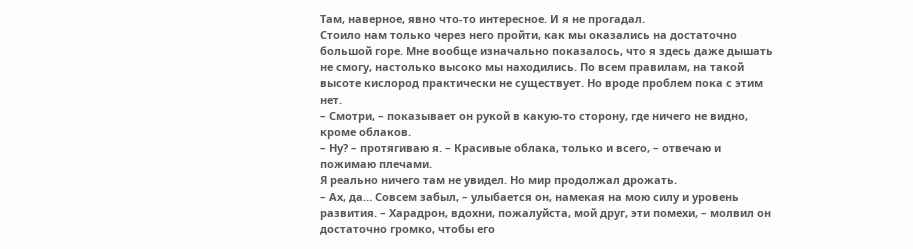Там, наверное, явно что-то интересное. И я не прогадал.
Стоило нам только через него пройти, как мы оказались на достаточно большой горе. Мне вообще изначально показалось, что я здесь даже дышать не смогу, настолько высоко мы находились. По всем правилам, на такой высоте кислород практически не существует. Но вроде проблем пока с этим нет.
– Смотри, – показывает он рукой в какую-то сторону, где ничего не видно, кроме облаков.
– Ну? – протягиваю я. – Красивые облака, только и всего, – отвечаю и пожимаю плечами.
Я реально ничего там не увидел. Но мир продолжал дрожать.
– Ах, да… Совсем забыл, – улыбается он, намекая на мою силу и уровень развития. – Харадрон, вдохни, пожалуйста, мой друг, эти помехи, – молвил он достаточно громко, чтобы его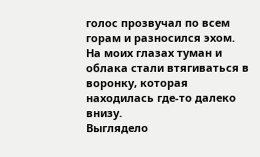голос прозвучал по всем горам и разносился эхом.
На моих глазах туман и облака стали втягиваться в воронку, которая находилась где-то далеко внизу.
Выглядело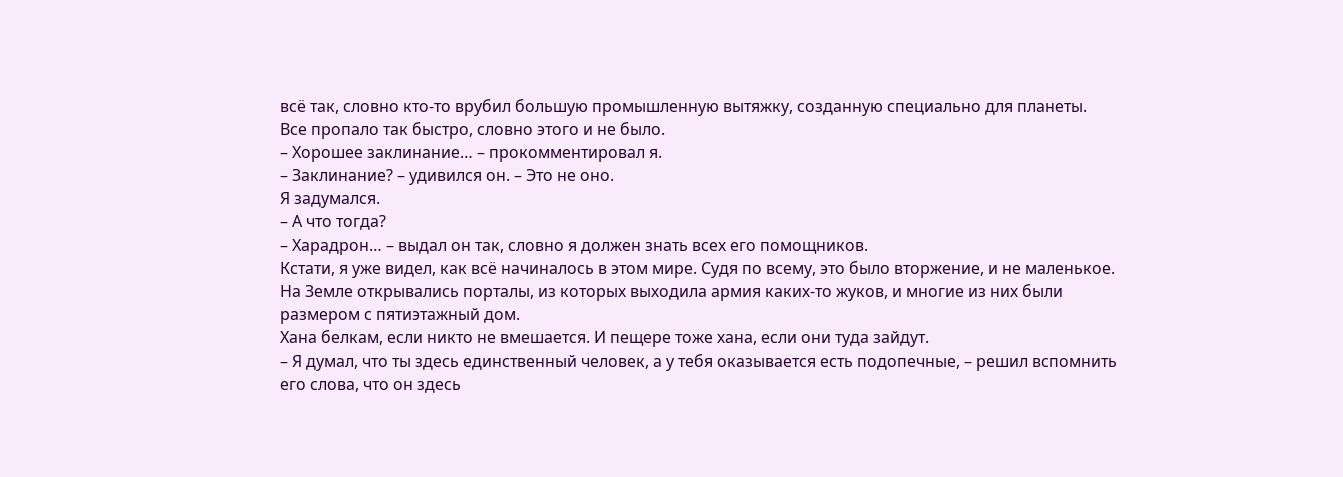всё так, словно кто-то врубил большую промышленную вытяжку, созданную специально для планеты.
Все пропало так быстро, словно этого и не было.
– Хорошее заклинание… – прокомментировал я.
– Заклинание? – удивился он. – Это не оно.
Я задумался.
– А что тогда?
– Харадрон… – выдал он так, словно я должен знать всех его помощников.
Кстати, я уже видел, как всё начиналось в этом мире. Судя по всему, это было вторжение, и не маленькое. На Земле открывались порталы, из которых выходила армия каких-то жуков, и многие из них были размером с пятиэтажный дом.
Хана белкам, если никто не вмешается. И пещере тоже хана, если они туда зайдут.
– Я думал, что ты здесь единственный человек, а у тебя оказывается есть подопечные, – решил вспомнить его слова, что он здесь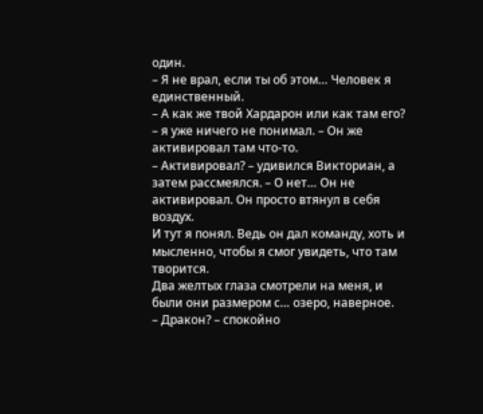один.
– Я не врал, если ты об этом… Человек я единственный.
– А как же твой Хардарон или как там его? – я уже ничего не понимал. – Он же активировал там что-то.
– Активировал? – удивился Викториан, а затем рассмеялся. – О нет… Он не активировал. Он просто втянул в себя воздух.
И тут я понял. Ведь он дал команду, хоть и мысленно, чтобы я смог увидеть, что там творится.
Два желтых глаза смотрели на меня, и были они размером с… озеро, наверное.
– Дракон? – спокойно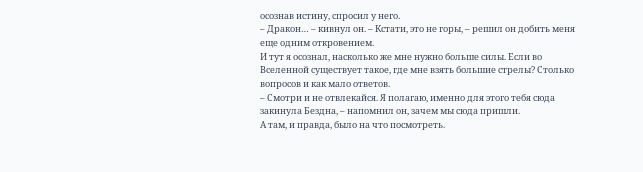осознав истину, спросил у него.
– Дракон… – кивнул он. – Кстати, это не горы, – решил он добить меня еще одним откровением.
И тут я осознал, насколько же мне нужно больше силы. Если во Вселенной существует такое, где мне взять большие стрелы? Столько вопросов и как мало ответов.
– Смотри и не отвлекайся. Я полагаю, именно для этого тебя сюда закинула Бездна, – напомнил он, зачем мы сюда пришли.
А там, и правда, было на что посмотреть.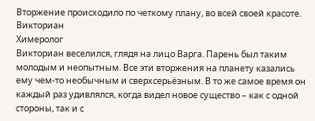Вторжение происходило по четкому плану, во всей своей красоте.
Викториан
Химеролог
Викториан веселился, глядя на лицо Варга. Парень был таким молодым и неопытным. Все эти вторжения на планету казались ему чем-то необычным и сверхсерьёзным. В то же самое время он каждый раз удивлялся, когда видел новое существо – как с одной стороны, так и с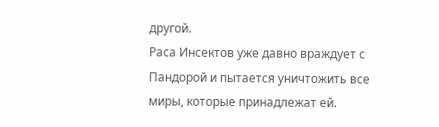другой.
Раса Инсектов уже давно враждует с Пандорой и пытается уничтожить все миры, которые принадлежат ей.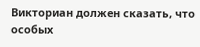Викториан должен сказать, что особых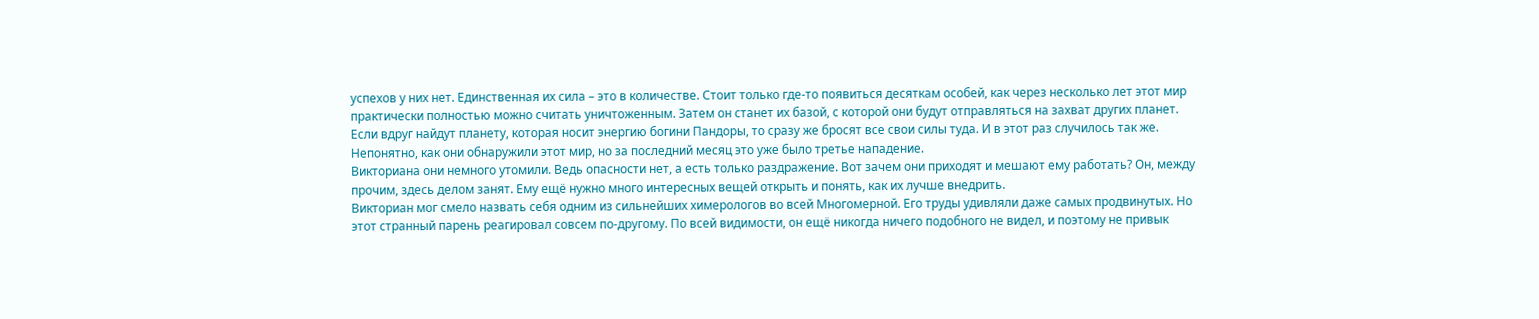успехов у них нет. Единственная их сила – это в количестве. Стоит только где-то появиться десяткам особей, как через несколько лет этот мир практически полностью можно считать уничтоженным. Затем он станет их базой, с которой они будут отправляться на захват других планет.
Если вдруг найдут планету, которая носит энергию богини Пандоры, то сразу же бросят все свои силы туда. И в этот раз случилось так же. Непонятно, как они обнаружили этот мир, но за последний месяц это уже было третье нападение.
Викториана они немного утомили. Ведь опасности нет, а есть только раздражение. Вот зачем они приходят и мешают ему работать? Он, между прочим, здесь делом занят. Ему ещё нужно много интересных вещей открыть и понять, как их лучше внедрить.
Викториан мог смело назвать себя одним из сильнейших химерологов во всей Многомерной. Его труды удивляли даже самых продвинутых. Но этот странный парень реагировал совсем по-другому. По всей видимости, он ещё никогда ничего подобного не видел, и поэтому не привык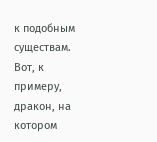к подобным существам.
Вот, к примеру, дракон, на котором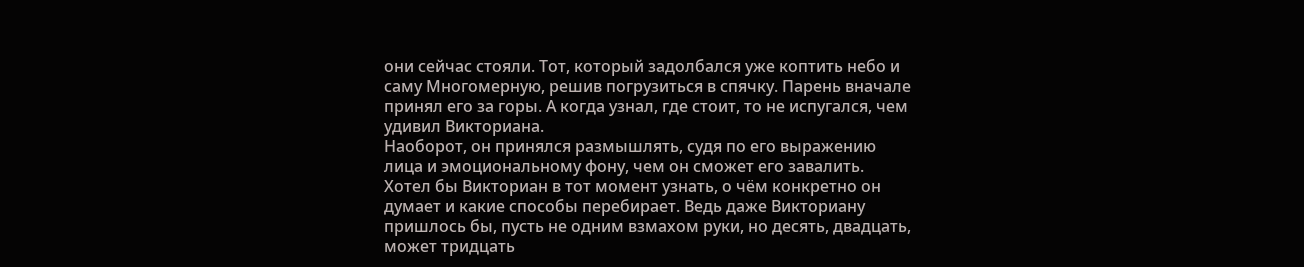они сейчас стояли. Тот, который задолбался уже коптить небо и саму Многомерную, решив погрузиться в спячку. Парень вначале принял его за горы. А когда узнал, где стоит, то не испугался, чем удивил Викториана.
Наоборот, он принялся размышлять, судя по его выражению лица и эмоциональному фону, чем он сможет его завалить.
Хотел бы Викториан в тот момент узнать, о чём конкретно он думает и какие способы перебирает. Ведь даже Викториану пришлось бы, пусть не одним взмахом руки, но десять, двадцать, может тридцать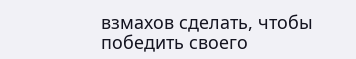взмахов сделать, чтобы победить своего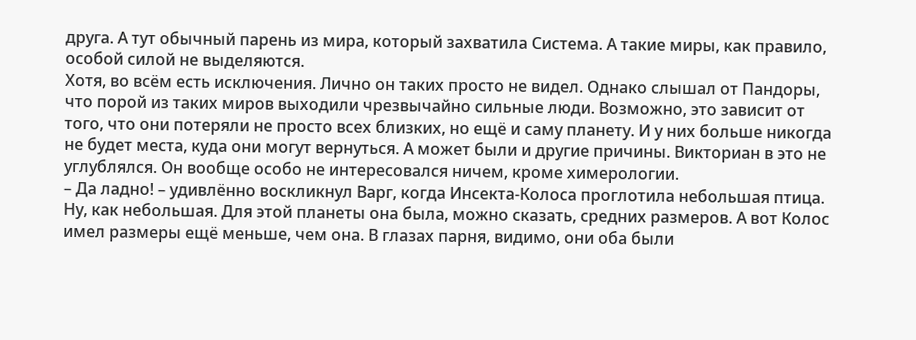друга. А тут обычный парень из мира, который захватила Система. А такие миры, как правило, особой силой не выделяются.
Хотя, во всём есть исключения. Лично он таких просто не видел. Однако слышал от Пандоры, что порой из таких миров выходили чрезвычайно сильные люди. Возможно, это зависит от того, что они потеряли не просто всех близких, но ещё и саму планету. И у них больше никогда не будет места, куда они могут вернуться. А может были и другие причины. Викториан в это не углублялся. Он вообще особо не интересовался ничем, кроме химерологии.
– Да ладно! – удивлённо воскликнул Варг, когда Инсекта-Колоса проглотила небольшая птица.
Ну, как небольшая. Для этой планеты она была, можно сказать, средних размеров. А вот Колос имел размеры ещё меньше, чем она. В глазах парня, видимо, они оба были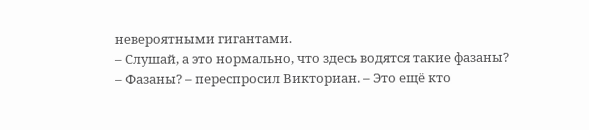невероятными гигантами.
– Слушай, а это нормально, что здесь водятся такие фазаны?
– Фазаны? – переспросил Викториан. – Это ещё кто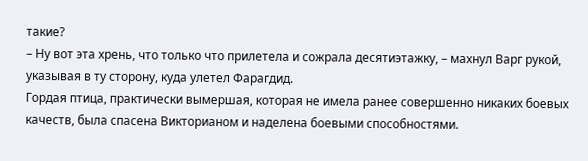такие?
– Ну вот эта хрень, что только что прилетела и сожрала десятиэтажку, – махнул Варг рукой, указывая в ту сторону, куда улетел Фарагдид.
Гордая птица, практически вымершая, которая не имела ранее совершенно никаких боевых качеств, была спасена Викторианом и наделена боевыми способностями.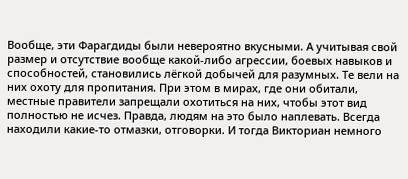Вообще, эти Фарагдиды были невероятно вкусными. А учитывая свой размер и отсутствие вообще какой-либо агрессии, боевых навыков и способностей, становились лёгкой добычей для разумных. Те вели на них охоту для пропитания. При этом в мирах, где они обитали, местные правители запрещали охотиться на них, чтобы этот вид полностью не исчез. Правда, людям на это было наплевать. Всегда находили какие-то отмазки, отговорки. И тогда Викториан немного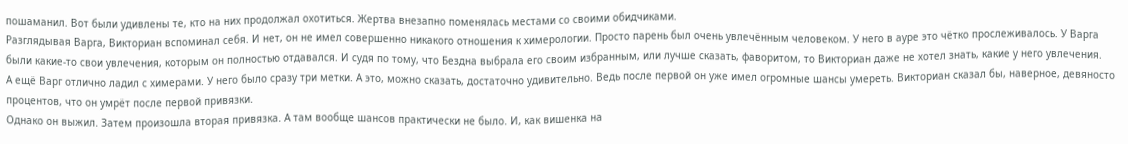пошаманил. Вот были удивлены те, кто на них продолжал охотиться. Жертва внезапно поменялась местами со своими обидчиками.
Разглядывая Варга, Викториан вспоминал себя. И нет, он не имел совершенно никакого отношения к химерологии. Просто парень был очень увлечённым человеком. У него в ауре это чётко прослеживалось. У Варга были какие-то свои увлечения, которым он полностью отдавался. И судя по тому, что Бездна выбрала его своим избранным, или лучше сказать, фаворитом, то Викториан даже не хотел знать, какие у него увлечения.
А ещё Варг отлично ладил с химерами. У него было сразу три метки. А это, можно сказать, достаточно удивительно. Ведь после первой он уже имел огромные шансы умереть. Викториан сказал бы, наверное, девяносто процентов, что он умрёт после первой привязки.
Однако он выжил. Затем произошла вторая привязка. А там вообще шансов практически не было. И, как вишенка на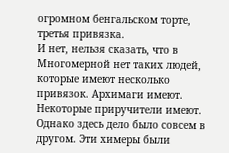огромном бенгальском торте, третья привязка.
И нет, нельзя сказать, что в Многомерной нет таких людей, которые имеют несколько привязок. Архимаги имеют. Некоторые приручители имеют. Однако здесь дело было совсем в другом. Эти химеры были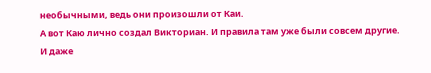необычными, ведь они произошли от Каи.
А вот Каю лично создал Викториан. И правила там уже были совсем другие.
И даже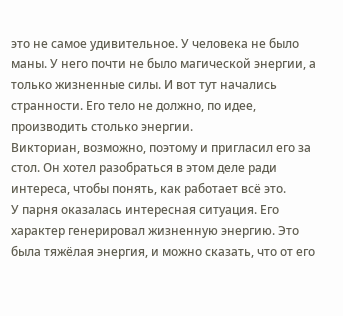это не самое удивительное. У человека не было маны. У него почти не было магической энергии, а только жизненные силы. И вот тут начались странности. Его тело не должно, по идее, производить столько энергии.
Викториан, возможно, поэтому и пригласил его за стол. Он хотел разобраться в этом деле ради интереса, чтобы понять, как работает всё это.
У парня оказалась интересная ситуация. Его характер генерировал жизненную энергию. Это была тяжёлая энергия, и можно сказать, что от его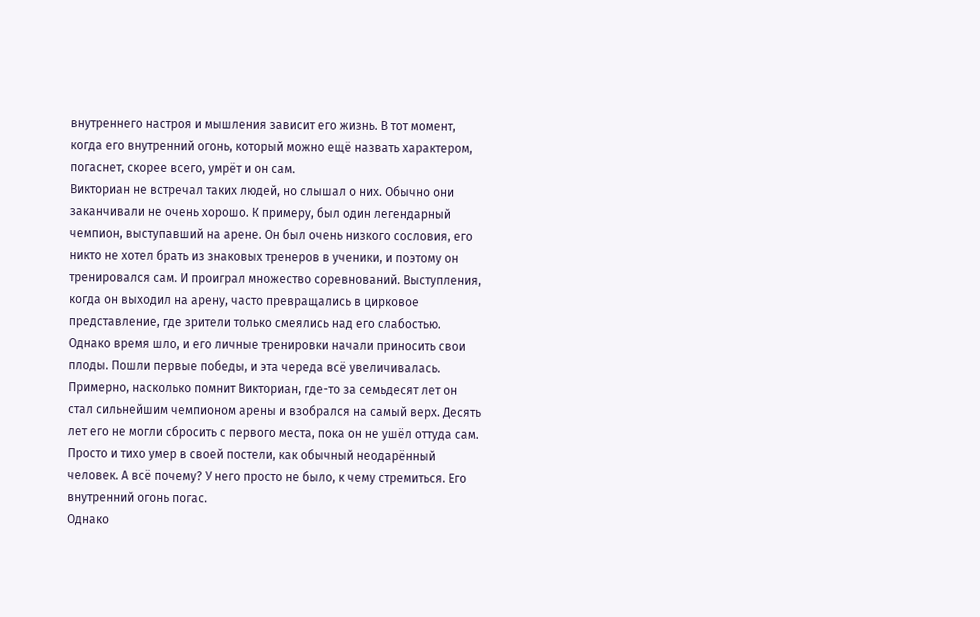внутреннего настроя и мышления зависит его жизнь. В тот момент, когда его внутренний огонь, который можно ещё назвать характером, погаснет, скорее всего, умрёт и он сам.
Викториан не встречал таких людей, но слышал о них. Обычно они заканчивали не очень хорошо. К примеру, был один легендарный чемпион, выступавший на арене. Он был очень низкого сословия, его никто не хотел брать из знаковых тренеров в ученики, и поэтому он тренировался сам. И проиграл множество соревнований. Выступления, когда он выходил на арену, часто превращались в цирковое представление, где зрители только смеялись над его слабостью. Однако время шло, и его личные тренировки начали приносить свои плоды. Пошли первые победы, и эта череда всё увеличивалась.
Примерно, насколько помнит Викториан, где-то за семьдесят лет он стал сильнейшим чемпионом арены и взобрался на самый верх. Десять лет его не могли сбросить с первого места, пока он не ушёл оттуда сам. Просто и тихо умер в своей постели, как обычный неодарённый человек. А всё почему? У него просто не было, к чему стремиться. Его внутренний огонь погас.
Однако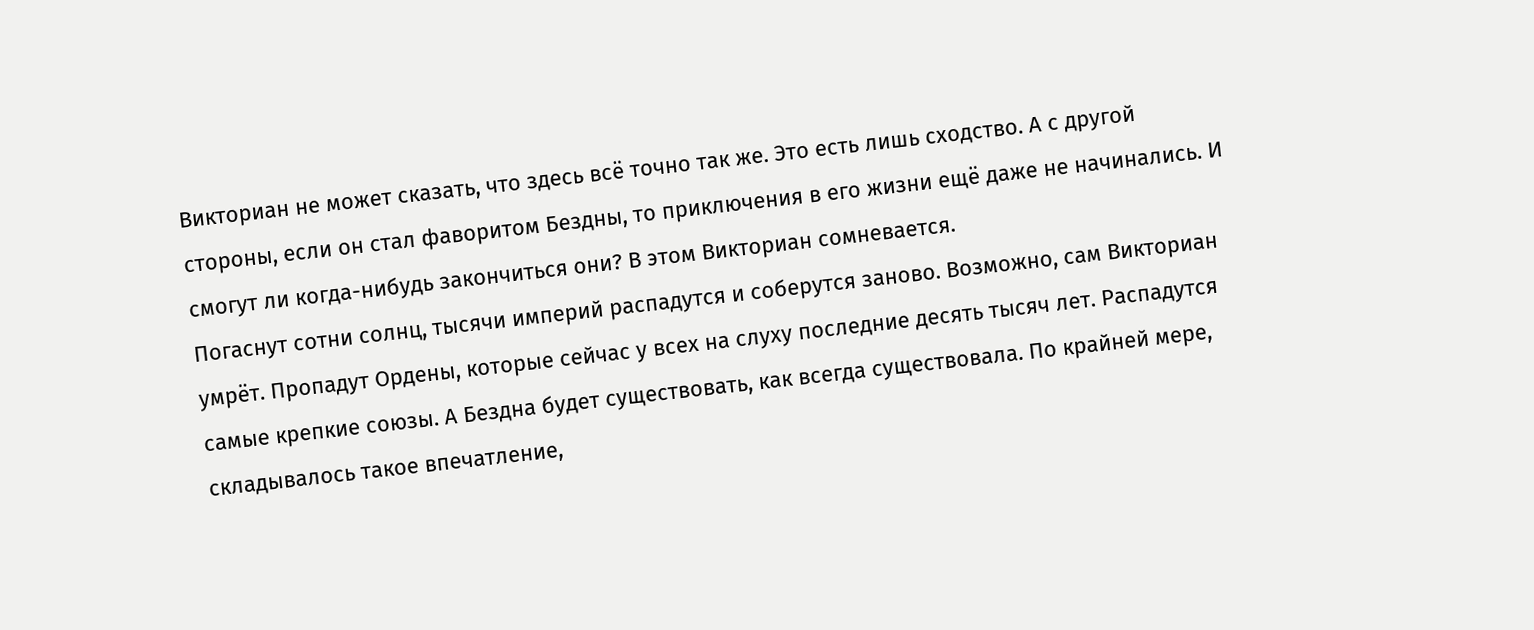Викториан не может сказать, что здесь всё точно так же. Это есть лишь сходство. А с другой стороны, если он стал фаворитом Бездны, то приключения в его жизни ещё даже не начинались. И смогут ли когда-нибудь закончиться они? В этом Викториан сомневается.
Погаснут сотни солнц, тысячи империй распадутся и соберутся заново. Возможно, сам Викториан умрёт. Пропадут Ордены, которые сейчас у всех на слуху последние десять тысяч лет. Распадутся самые крепкие союзы. А Бездна будет существовать, как всегда существовала. По крайней мере, складывалось такое впечатление,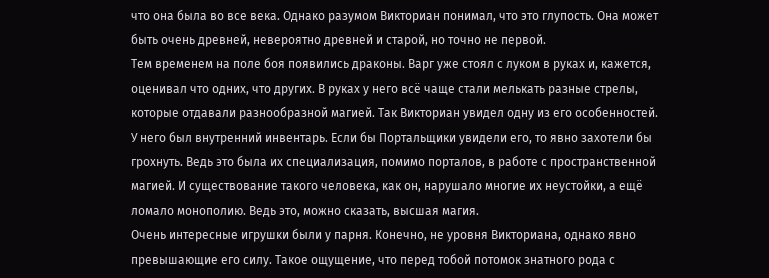что она была во все века. Однако разумом Викториан понимал, что это глупость. Она может быть очень древней, невероятно древней и старой, но точно не первой.
Тем временем на поле боя появились драконы. Варг уже стоял с луком в руках и, кажется, оценивал что одних, что других. В руках у него всё чаще стали мелькать разные стрелы, которые отдавали разнообразной магией. Так Викториан увидел одну из его особенностей. У него был внутренний инвентарь. Если бы Портальщики увидели его, то явно захотели бы грохнуть. Ведь это была их специализация, помимо порталов, в работе с пространственной магией. И существование такого человека, как он, нарушало многие их неустойки, а ещё ломало монополию. Ведь это, можно сказать, высшая магия.
Очень интересные игрушки были у парня. Конечно, не уровня Викториана, однако явно превышающие его силу. Такое ощущение, что перед тобой потомок знатного рода с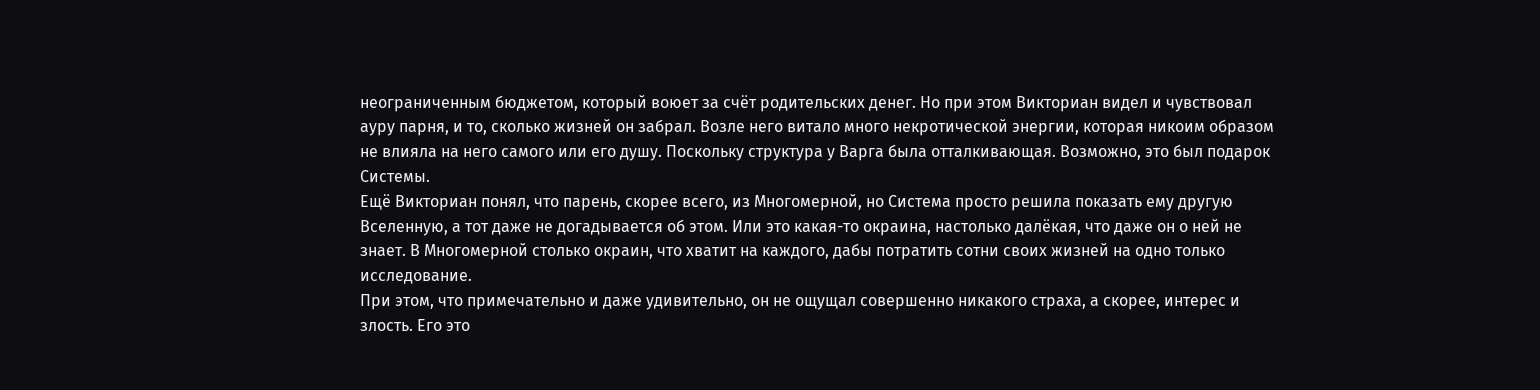неограниченным бюджетом, который воюет за счёт родительских денег. Но при этом Викториан видел и чувствовал ауру парня, и то, сколько жизней он забрал. Возле него витало много некротической энергии, которая никоим образом не влияла на него самого или его душу. Поскольку структура у Варга была отталкивающая. Возможно, это был подарок Системы.
Ещё Викториан понял, что парень, скорее всего, из Многомерной, но Система просто решила показать ему другую Вселенную, а тот даже не догадывается об этом. Или это какая-то окраина, настолько далёкая, что даже он о ней не знает. В Многомерной столько окраин, что хватит на каждого, дабы потратить сотни своих жизней на одно только исследование.
При этом, что примечательно и даже удивительно, он не ощущал совершенно никакого страха, а скорее, интерес и злость. Его это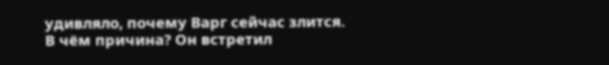удивляло, почему Варг сейчас злится. В чём причина? Он встретил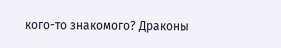кого-то знакомого? Драконы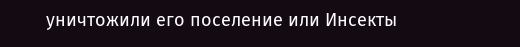уничтожили его поселение или Инсекты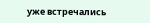уже встречались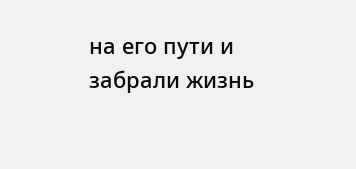на его пути и забрали жизнь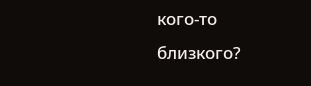кого-то близкого?